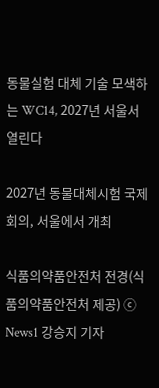동물실험 대체 기술 모색하는 WC14, 2027년 서울서 열린다

2027년 동물대체시험 국제회의, 서울에서 개최

식품의약품안전처 전경(식품의약품안전처 제공) ⓒ News1 강승지 기자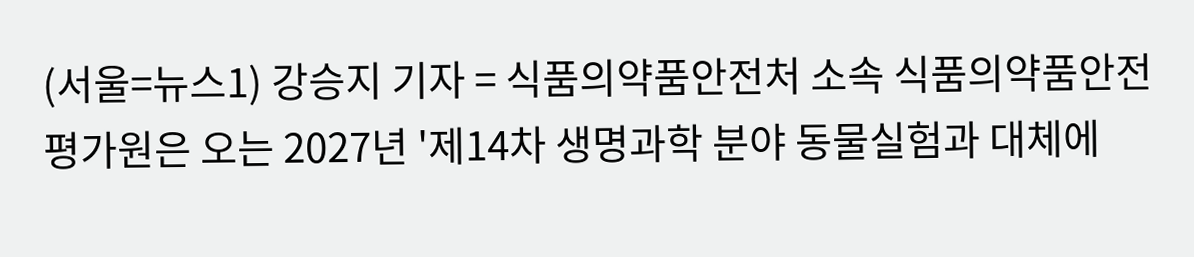(서울=뉴스1) 강승지 기자 = 식품의약품안전처 소속 식품의약품안전평가원은 오는 2027년 '제14차 생명과학 분야 동물실험과 대체에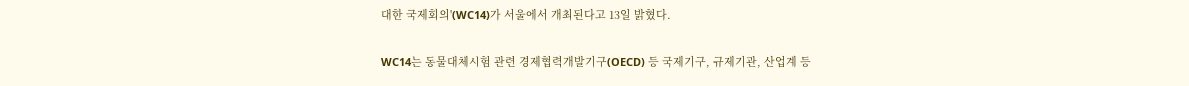대한 국제회의'(WC14)가 서울에서 개최된다고 13일 밝혔다.

WC14는 동물대체시험 관련 경제협력개발기구(OECD) 등 국제기구, 규제기관, 산업계 등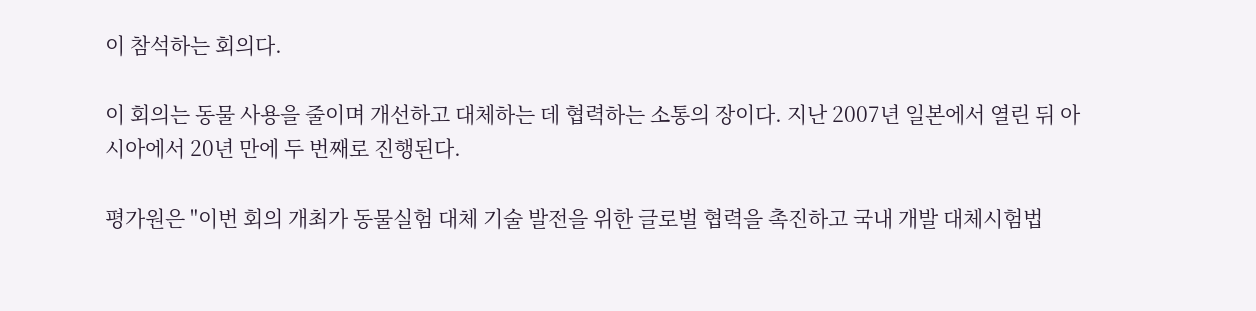이 참석하는 회의다.

이 회의는 동물 사용을 줄이며 개선하고 대체하는 데 협력하는 소통의 장이다. 지난 2007년 일본에서 열린 뒤 아시아에서 20년 만에 두 번째로 진행된다.

평가원은 "이번 회의 개최가 동물실험 대체 기술 발전을 위한 글로벌 협력을 촉진하고 국내 개발 대체시험법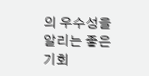의 우수성을 알리는 좋은 기회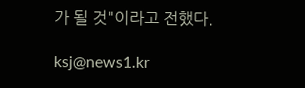가 될 것"이라고 전했다.

ksj@news1.kr